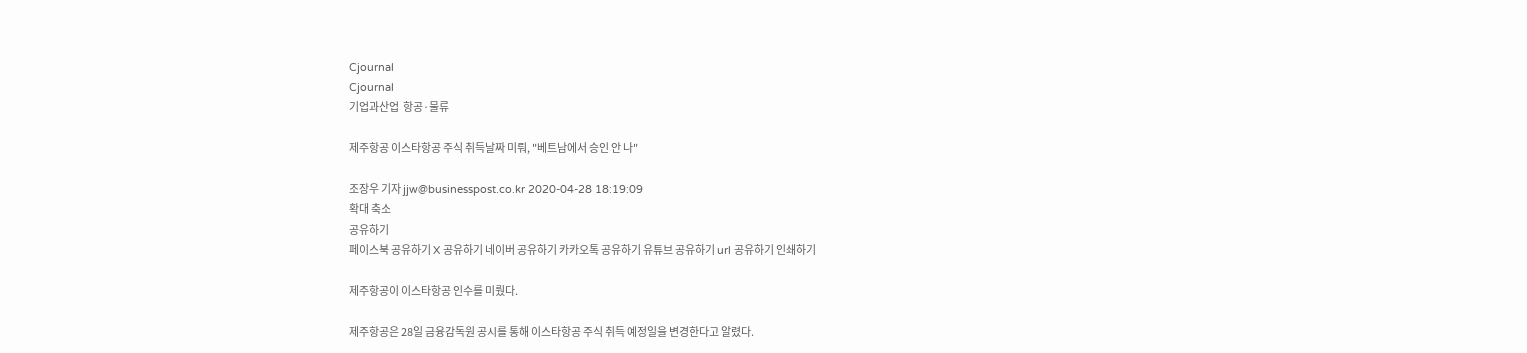Cjournal
Cjournal
기업과산업  항공·물류

제주항공 이스타항공 주식 취득날짜 미뤄, "베트남에서 승인 안 나"

조장우 기자 jjw@businesspost.co.kr 2020-04-28 18:19:09
확대 축소
공유하기
페이스북 공유하기 X 공유하기 네이버 공유하기 카카오톡 공유하기 유튜브 공유하기 url 공유하기 인쇄하기

제주항공이 이스타항공 인수를 미뤘다.

제주항공은 28일 금융감독원 공시를 통해 이스타항공 주식 취득 예정일을 변경한다고 알렸다.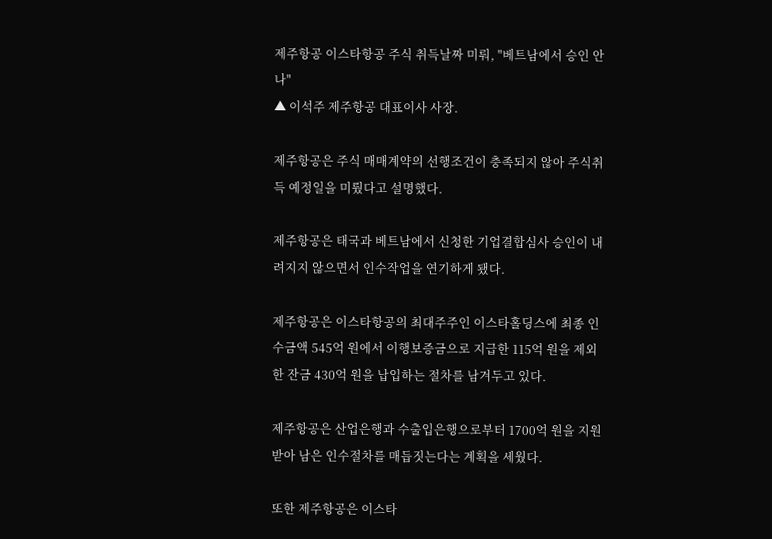제주항공 이스타항공 주식 취득날짜 미뤄, "베트남에서 승인 안 나"
▲ 이석주 제주항공 대표이사 사장.

제주항공은 주식 매매계약의 선행조건이 충족되지 않아 주식취득 예정일을 미뤘다고 설명했다.

제주항공은 태국과 베트남에서 신청한 기업결합심사 승인이 내려지지 않으면서 인수작업을 연기하게 됐다.

제주항공은 이스타항공의 최대주주인 이스타홀딩스에 최종 인수금액 545억 원에서 이행보증금으로 지급한 115억 원을 제외한 잔금 430억 원을 납입하는 절차를 남겨두고 있다.

제주항공은 산업은행과 수출입은행으로부터 1700억 원을 지원받아 남은 인수절차를 매듭짓는다는 계획을 세웠다.

또한 제주항공은 이스타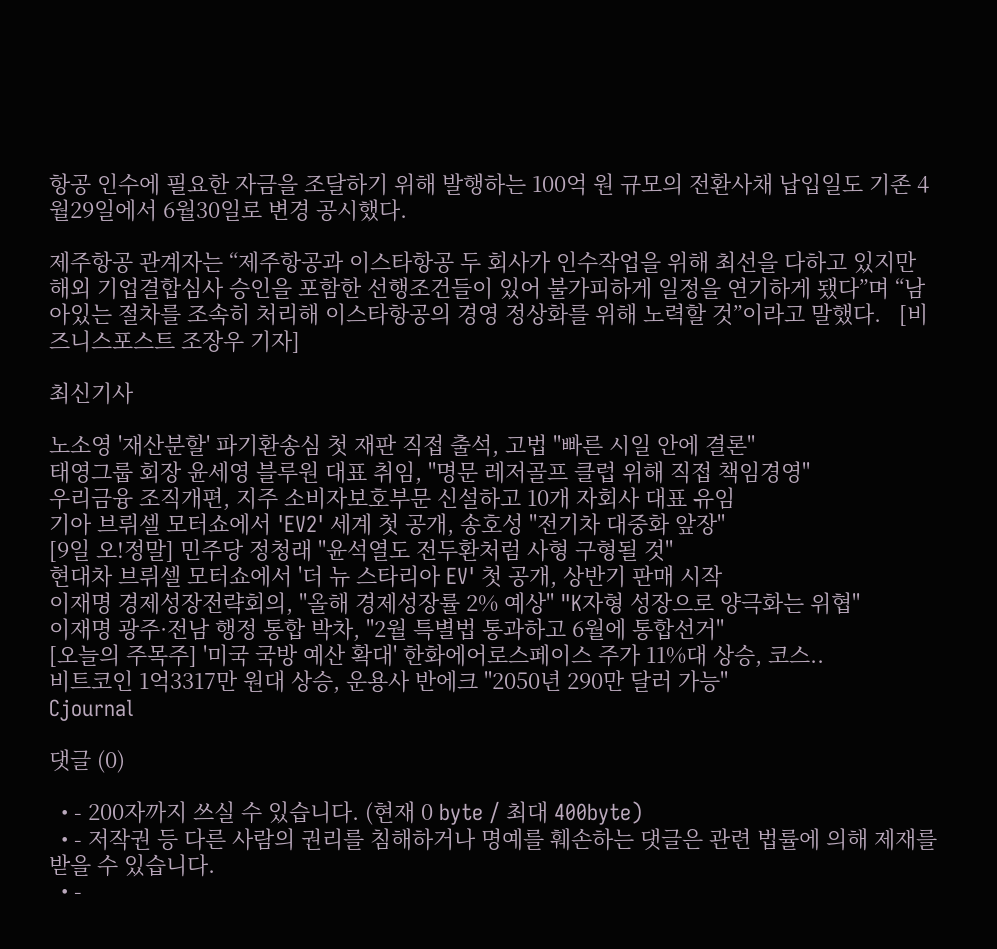항공 인수에 필요한 자금을 조달하기 위해 발행하는 100억 원 규모의 전환사채 납입일도 기존 4월29일에서 6월30일로 변경 공시했다.

제주항공 관계자는 “제주항공과 이스타항공 두 회사가 인수작업을 위해 최선을 다하고 있지만 해외 기업결합심사 승인을 포함한 선행조건들이 있어 불가피하게 일정을 연기하게 됐다”며 “남아있는 절차를 조속히 처리해 이스타항공의 경영 정상화를 위해 노력할 것”이라고 말했다.   [비즈니스포스트 조장우 기자]

최신기사

노소영 '재산분할' 파기환송심 첫 재판 직접 출석, 고법 "빠른 시일 안에 결론"
태영그룹 회장 윤세영 블루원 대표 취임, "명문 레저골프 클럽 위해 직접 책임경영"
우리금융 조직개편, 지주 소비자보호부문 신설하고 10개 자회사 대표 유임
기아 브뤼셀 모터쇼에서 'EV2' 세계 첫 공개, 송호성 "전기차 대중화 앞장"
[9일 오!정말] 민주당 정청래 "윤석열도 전두환처럼 사형 구형될 것"
현대차 브뤼셀 모터쇼에서 '더 뉴 스타리아 EV' 첫 공개, 상반기 판매 시작
이재명 경제성장전략회의, "올해 경제성장률 2% 예상" "K자형 성장으로 양극화는 위협"
이재명 광주·전남 행정 통합 박차, "2월 특별법 통과하고 6월에 통합선거"
[오늘의 주목주] '미국 국방 예산 확대' 한화에어로스페이스 주가 11%대 상승, 코스..
비트코인 1억3317만 원대 상승, 운용사 반에크 "2050년 290만 달러 가능"
Cjournal

댓글 (0)

  • - 200자까지 쓰실 수 있습니다. (현재 0 byte / 최대 400byte)
  • - 저작권 등 다른 사람의 권리를 침해하거나 명예를 훼손하는 댓글은 관련 법률에 의해 제재를 받을 수 있습니다.
  • -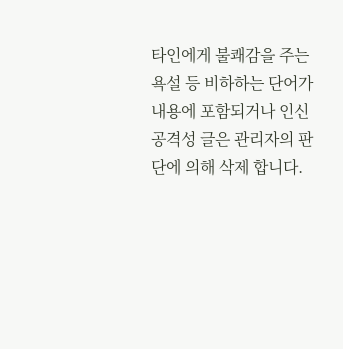타인에게 불쾌감을 주는 욕설 등 비하하는 단어가 내용에 포함되거나 인신공격성 글은 관리자의 판단에 의해 삭제 합니다.